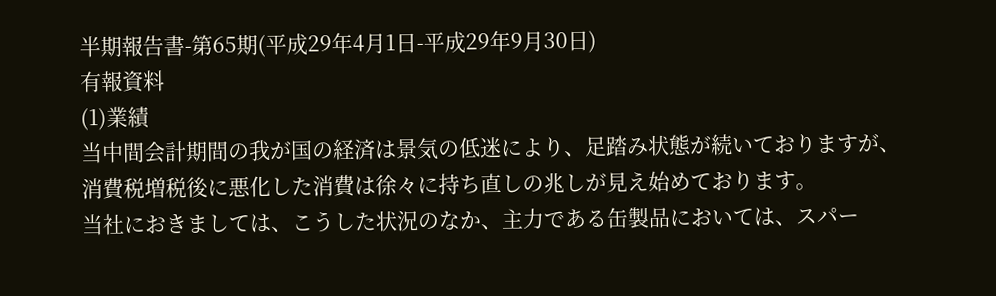半期報告書-第65期(平成29年4月1日-平成29年9月30日)
有報資料
(1)業績
当中間会計期間の我が国の経済は景気の低迷により、足踏み状態が続いておりますが、消費税増税後に悪化した消費は徐々に持ち直しの兆しが見え始めております。
当社におきましては、こうした状況のなか、主力である缶製品においては、スパー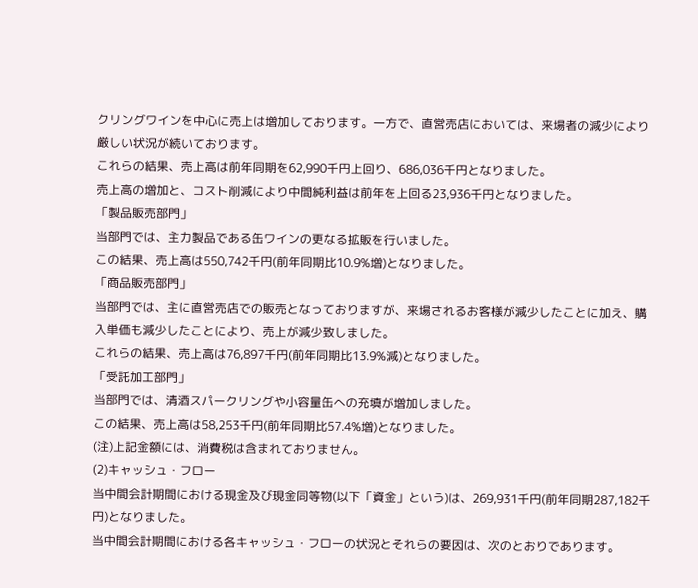クリングワインを中心に売上は増加しております。一方で、直営売店においては、来場者の減少により厳しい状況が続いております。
これらの結果、売上高は前年同期を62,990千円上回り、686,036千円となりました。
売上高の増加と、コスト削減により中間純利益は前年を上回る23,936千円となりました。
「製品販売部門」
当部門では、主力製品である缶ワインの更なる拡販を行いました。
この結果、売上高は550,742千円(前年同期比10.9%増)となりました。
「商品販売部門」
当部門では、主に直営売店での販売となっておりますが、来場されるお客様が減少したことに加え、購入単価も減少したことにより、売上が減少致しました。
これらの結果、売上高は76,897千円(前年同期比13.9%減)となりました。
「受託加工部門」
当部門では、清酒スパークリングや小容量缶への充填が増加しました。
この結果、売上高は58,253千円(前年同期比57.4%増)となりました。
(注)上記金額には、消費税は含まれておりません。
(2)キャッシュ・フロー
当中間会計期間における現金及び現金同等物(以下「資金」という)は、269,931千円(前年同期287,182千円)となりました。
当中間会計期間における各キャッシュ・フローの状況とそれらの要因は、次のとおりであります。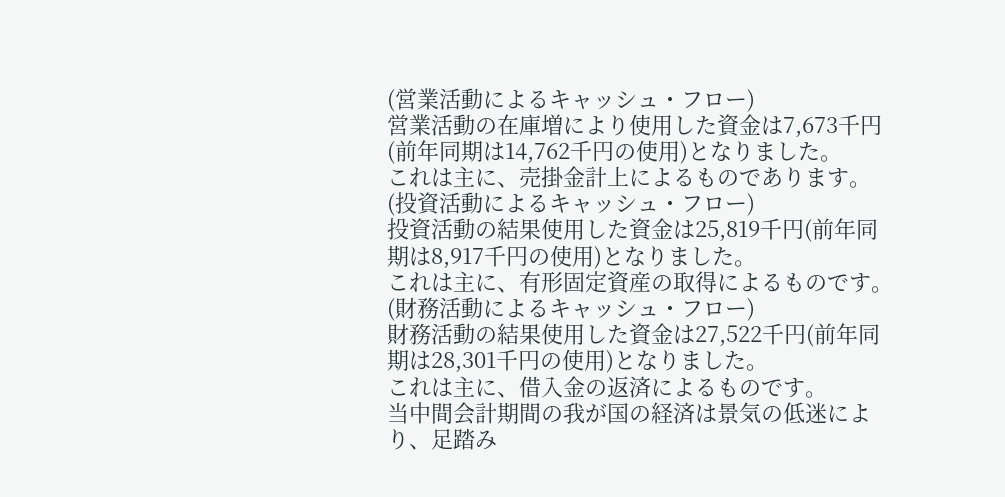(営業活動によるキャッシュ・フロー)
営業活動の在庫増により使用した資金は7,673千円(前年同期は14,762千円の使用)となりました。
これは主に、売掛金計上によるものであります。
(投資活動によるキャッシュ・フロー)
投資活動の結果使用した資金は25,819千円(前年同期は8,917千円の使用)となりました。
これは主に、有形固定資産の取得によるものです。
(財務活動によるキャッシュ・フロー)
財務活動の結果使用した資金は27,522千円(前年同期は28,301千円の使用)となりました。
これは主に、借入金の返済によるものです。
当中間会計期間の我が国の経済は景気の低迷により、足踏み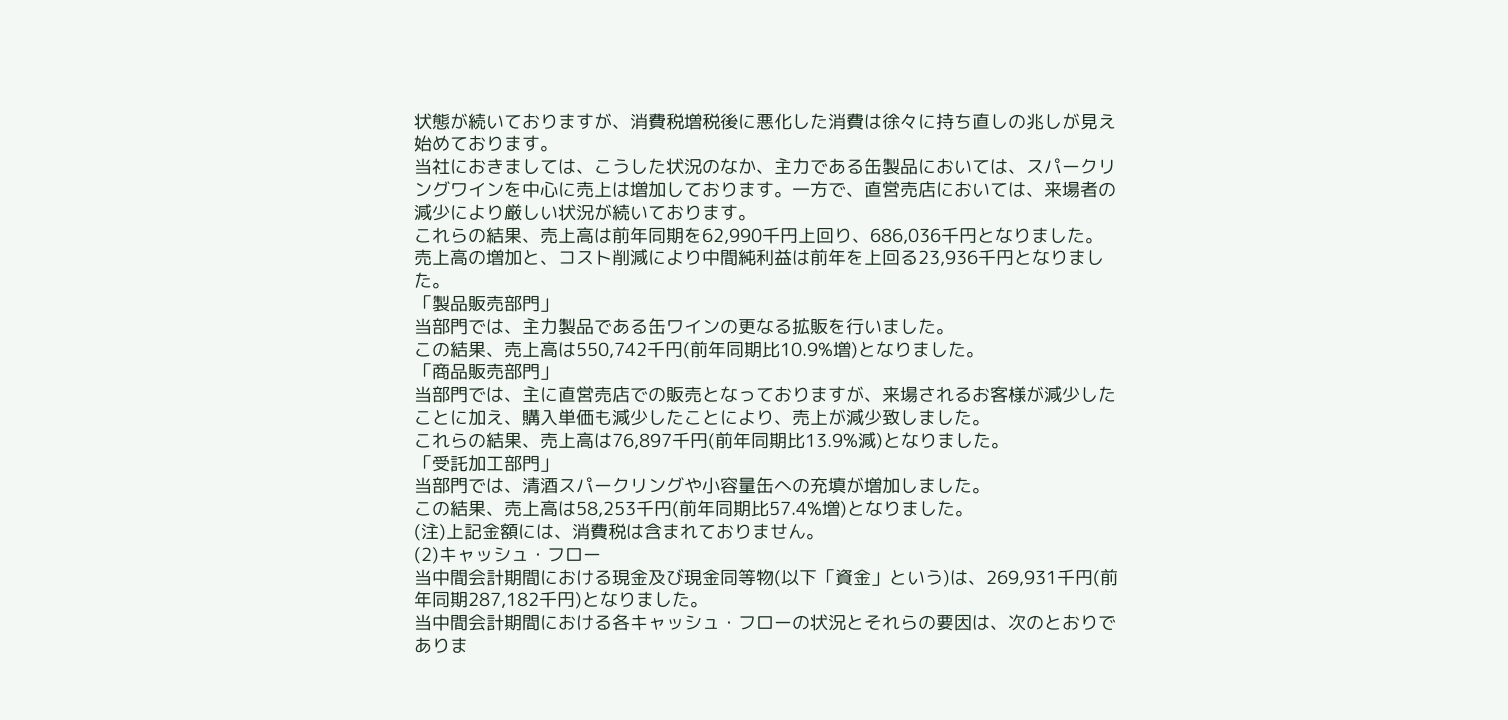状態が続いておりますが、消費税増税後に悪化した消費は徐々に持ち直しの兆しが見え始めております。
当社におきましては、こうした状況のなか、主力である缶製品においては、スパークリングワインを中心に売上は増加しております。一方で、直営売店においては、来場者の減少により厳しい状況が続いております。
これらの結果、売上高は前年同期を62,990千円上回り、686,036千円となりました。
売上高の増加と、コスト削減により中間純利益は前年を上回る23,936千円となりました。
「製品販売部門」
当部門では、主力製品である缶ワインの更なる拡販を行いました。
この結果、売上高は550,742千円(前年同期比10.9%増)となりました。
「商品販売部門」
当部門では、主に直営売店での販売となっておりますが、来場されるお客様が減少したことに加え、購入単価も減少したことにより、売上が減少致しました。
これらの結果、売上高は76,897千円(前年同期比13.9%減)となりました。
「受託加工部門」
当部門では、清酒スパークリングや小容量缶への充填が増加しました。
この結果、売上高は58,253千円(前年同期比57.4%増)となりました。
(注)上記金額には、消費税は含まれておりません。
(2)キャッシュ・フロー
当中間会計期間における現金及び現金同等物(以下「資金」という)は、269,931千円(前年同期287,182千円)となりました。
当中間会計期間における各キャッシュ・フローの状況とそれらの要因は、次のとおりでありま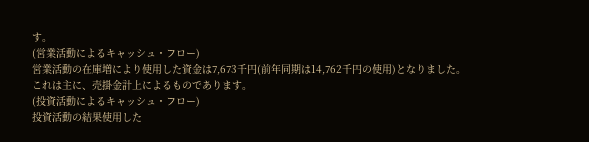す。
(営業活動によるキャッシュ・フロー)
営業活動の在庫増により使用した資金は7,673千円(前年同期は14,762千円の使用)となりました。
これは主に、売掛金計上によるものであります。
(投資活動によるキャッシュ・フロー)
投資活動の結果使用した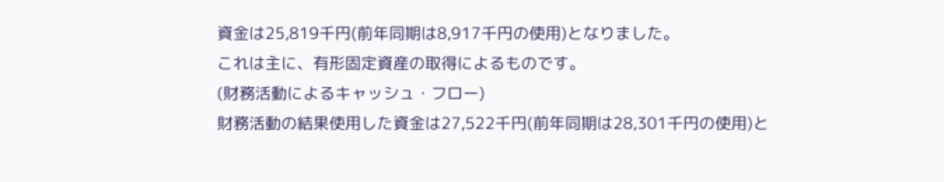資金は25,819千円(前年同期は8,917千円の使用)となりました。
これは主に、有形固定資産の取得によるものです。
(財務活動によるキャッシュ・フロー)
財務活動の結果使用した資金は27,522千円(前年同期は28,301千円の使用)と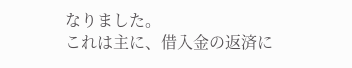なりました。
これは主に、借入金の返済に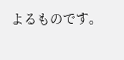よるものです。